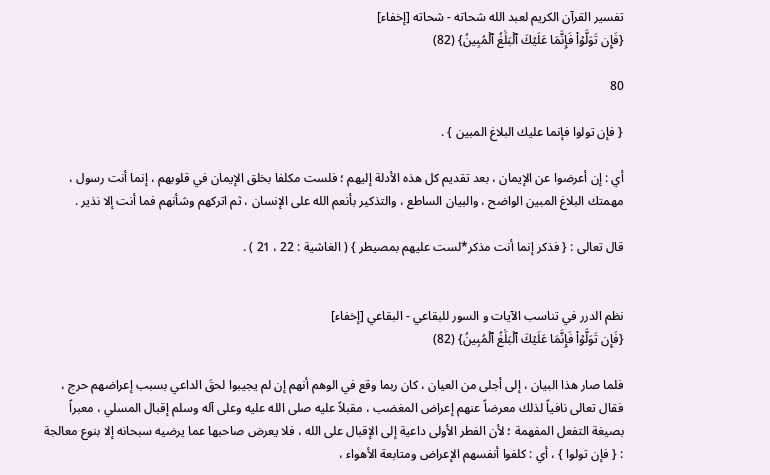تفسير القرآن الكريم لعبد الله شحاته - شحاته [إخفاء]
{فَإِن تَوَلَّوۡاْ فَإِنَّمَا عَلَيۡكَ ٱلۡبَلَٰغُ ٱلۡمُبِينُ} (82)

80

{ فإن تولوا فإنما عليك البلاغ المبين } .

أي : إن أعرضوا عن الإيمان ، بعد تقديم كل هذه الأدلة إليهم ؛ فلست مكلفا بخلق الإيمان في قلوبهم ، إنما أنت رسول ، مهمتك البلاغ المبين الواضح ، والبيان الساطع ، والتذكير بأنعم الله على الإنسان ، ثم اتركهم وشأنهم فما أنت إلا نذير .

قال تعالى : { فذكر إنما أنت مذكر*لست عليهم بمصيطر } ( الغاشية : 22 ، 21 ) .


نظم الدرر في تناسب الآيات و السور للبقاعي - البقاعي [إخفاء]
{فَإِن تَوَلَّوۡاْ فَإِنَّمَا عَلَيۡكَ ٱلۡبَلَٰغُ ٱلۡمُبِينُ} (82)

فلما صار هذا البيان ، إلى أجلى من العيان ، كان ربما وقع في الوهم أنهم إن لم يجيبوا لحقَ الداعي بسبب إعراضهم حرج ، فقال تعالى نافياً لذلك معرضاً عنهم إعراض المغضب ، مقبلاً عليه صلى الله عليه وعلى آله وسلم إقبال المسلي ، معبراً بصيغة التفعل المفهمة ؛ لأن الفطر الأولى داعية إلى الإقبال على الله ، فلا يعرض صاحبها عما يرضيه سبحانه إلا بنوع معالجة : { فإن تولوا } ، أي : كلفوا أنفسهم الإعراض ومتابعة الأهواء ،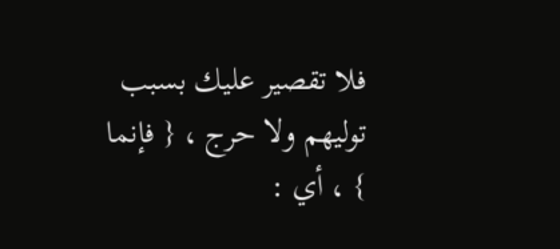فلا تقصير عليك بسبب توليهم ولا حرج ، { فإنما } ، أي :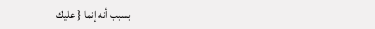بسبب أنه إنما { عليك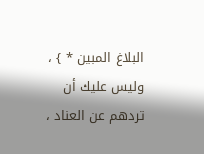البلاغ المبين * } ، وليس عليك أن تردهم عن العناد ،